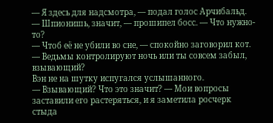— Я здесь для надсмотра, — подал голос Арчибальд.
— Шпионишь, значит, — прошипел босс. — Что нужно-то?
— Чтоб её не убили во сне, — спокойно заговорил кот. — Ведьмы контролируют ночь или ты совсем забыл, взывающий?
Вэн не на шутку испугался услышанного.
— Взывающий? Что это значит? — Мои вопросы заставили его растеряться, и я заметила росчерк стыда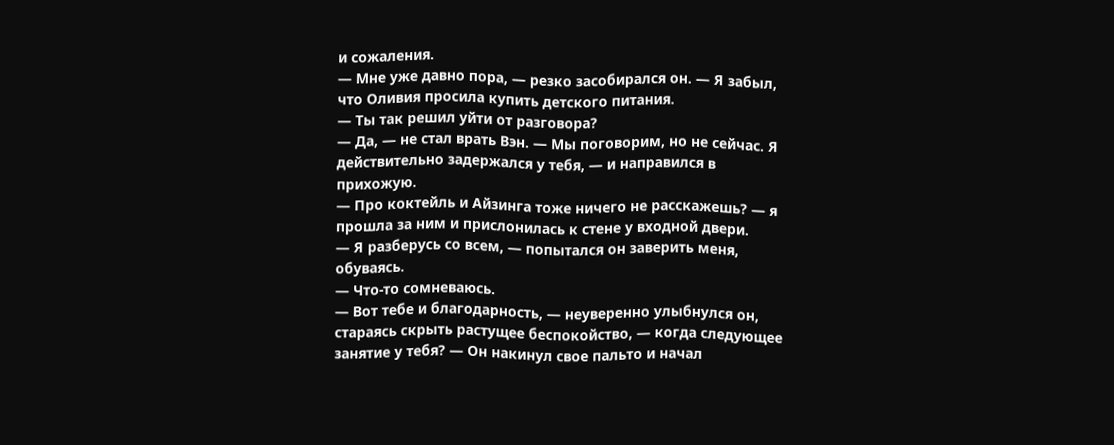и сожаления.
— Мне уже давно пора, — резко засобирался он. — Я забыл, что Оливия просила купить детского питания.
— Ты так решил уйти от разговора?
— Да, — не стал врать Вэн. — Мы поговорим, но не сейчас. Я действительно задержался у тебя, — и направился в прихожую.
— Про коктейль и Айзинга тоже ничего не расскажешь? — я прошла за ним и прислонилась к стене у входной двери.
— Я разберусь со всем, — попытался он заверить меня, обуваясь.
— Что-то сомневаюсь.
— Вот тебе и благодарность, — неуверенно улыбнулся он, стараясь скрыть растущее беспокойство, — когда следующее занятие у тебя? — Он накинул свое пальто и начал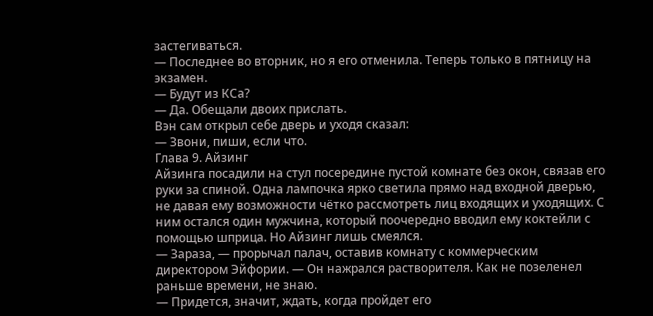застегиваться.
— Последнее во вторник, но я его отменила. Теперь только в пятницу на экзамен.
— Будут из КСа?
— Да. Обещали двоих прислать.
Вэн сам открыл себе дверь и уходя сказал:
— Звони, пиши, если что.
Глава 9. Айзинг
Айзинга посадили на стул посередине пустой комнате без окон, связав его руки за спиной. Одна лампочка ярко светила прямо над входной дверью, не давая ему возможности чётко рассмотреть лиц входящих и уходящих. С ним остался один мужчина, который поочередно вводил ему коктейли с помощью шприца. Но Айзинг лишь смеялся.
— Зараза, — прорычал палач, оставив комнату с коммерческим директором Эйфории. — Он нажрался растворителя. Как не позеленел раньше времени, не знаю.
— Придется, значит, ждать, когда пройдет его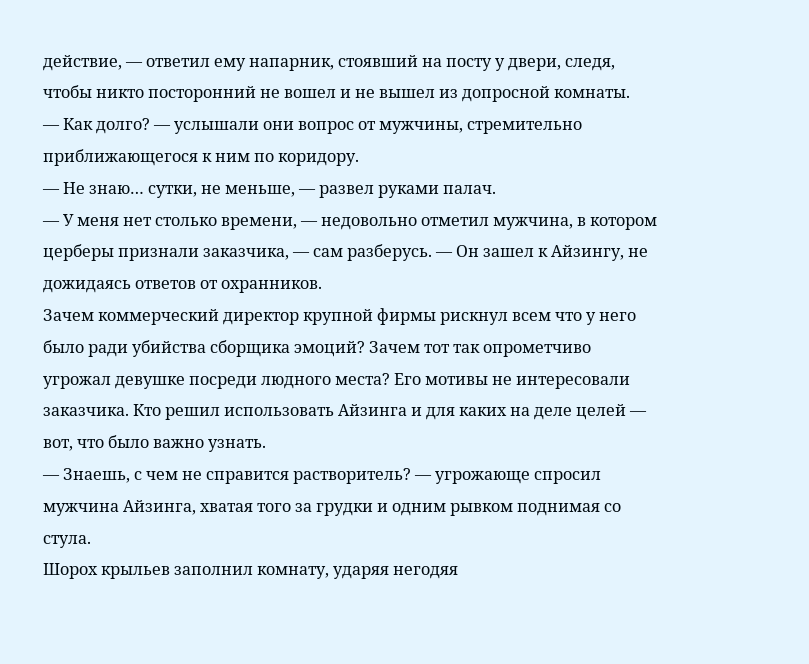действие, — ответил ему напарник, стоявший на посту у двери, следя, чтобы никто посторонний не вошел и не вышел из допросной комнаты.
— Как долго? — услышали они вопрос от мужчины, стремительно приближающегося к ним по коридору.
— Не знаю… сутки, не меньше, — развел руками палач.
— У меня нет столько времени, — недовольно отметил мужчина, в котором церберы признали заказчика, — сам разберусь. — Он зашел к Айзингу, не дожидаясь ответов от охранников.
Зачем коммерческий директор крупной фирмы рискнул всем что у него было ради убийства сборщика эмоций? Зачем тот так опрометчиво угрожал девушке посреди людного места? Его мотивы не интересовали заказчика. Кто решил использовать Айзинга и для каких на деле целей — вот, что было важно узнать.
— Знаешь, с чем не справится растворитель? — угрожающе спросил мужчина Айзинга, хватая того за грудки и одним рывком поднимая со стула.
Шорох крыльев заполнил комнату, ударяя негодяя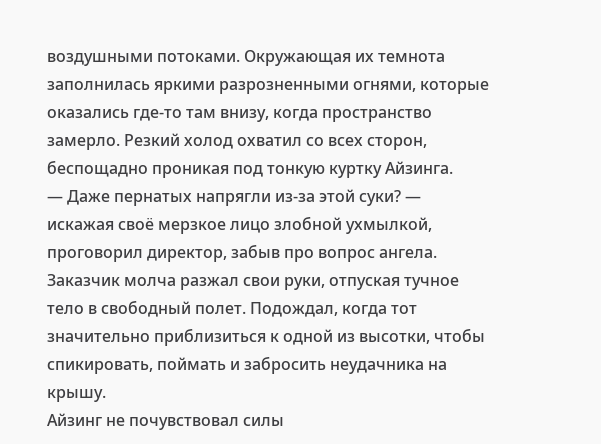воздушными потоками. Окружающая их темнота заполнилась яркими разрозненными огнями, которые оказались где-то там внизу, когда пространство замерло. Резкий холод охватил со всех сторон, беспощадно проникая под тонкую куртку Айзинга.
— Даже пернатых напрягли из-за этой суки? — искажая своё мерзкое лицо злобной ухмылкой, проговорил директор, забыв про вопрос ангела.
Заказчик молча разжал свои руки, отпуская тучное тело в свободный полет. Подождал, когда тот значительно приблизиться к одной из высотки, чтобы спикировать, поймать и забросить неудачника на крышу.
Айзинг не почувствовал силы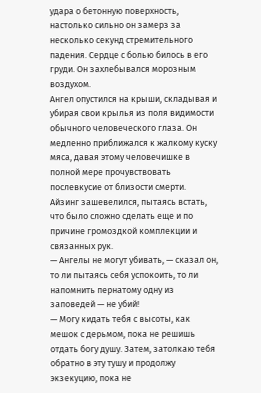удара о бетонную поверхность, настолько сильно он замерз за несколько секунд стремительного падения. Сердце с болью билось в его груди. Он захлебывался морозным воздухом.
Ангел опустился на крыши, складывая и убирая свои крылья из поля видимости обычного человеческого глаза. Он медленно приближался к жалкому куску мяса, давая этому человечишке в полной мере прочувствовать послевкусие от близости смерти.
Айзинг зашевелился, пытаясь встать, что было сложно сделать еще и по причине громоздкой комплекции и связанных рук.
— Ангелы не могут убивать, — сказал он, то ли пытаясь себя успокоить, то ли напомнить пернатому одну из заповедей — не убий!
— Могу кидать тебя с высоты, как мешок с дерьмом, пока не решишь отдать богу душу. Затем, затолкаю тебя обратно в эту тушу и продолжу экзекуцию, пока не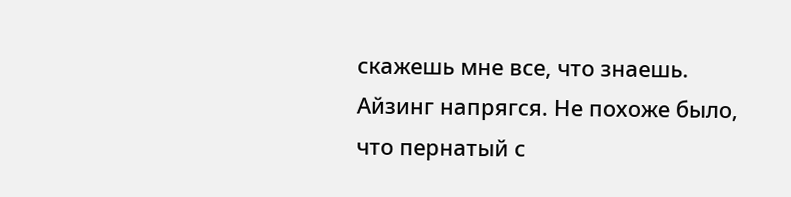скажешь мне все, что знаешь.
Айзинг напрягся. Не похоже было, что пернатый с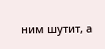ним шутит, а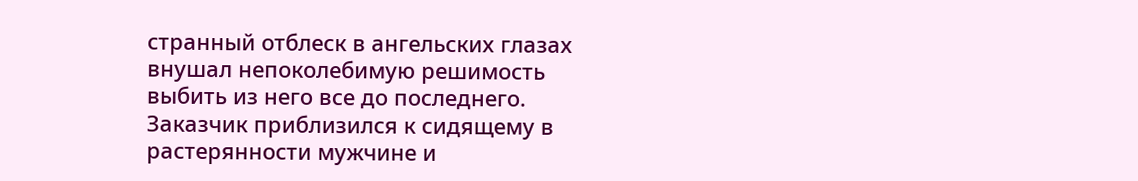странный отблеск в ангельских глазах внушал непоколебимую решимость выбить из него все до последнего. Заказчик приблизился к сидящему в растерянности мужчине и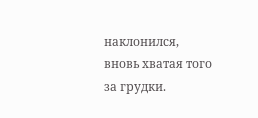наклонился, вновь хватая того за грудки.